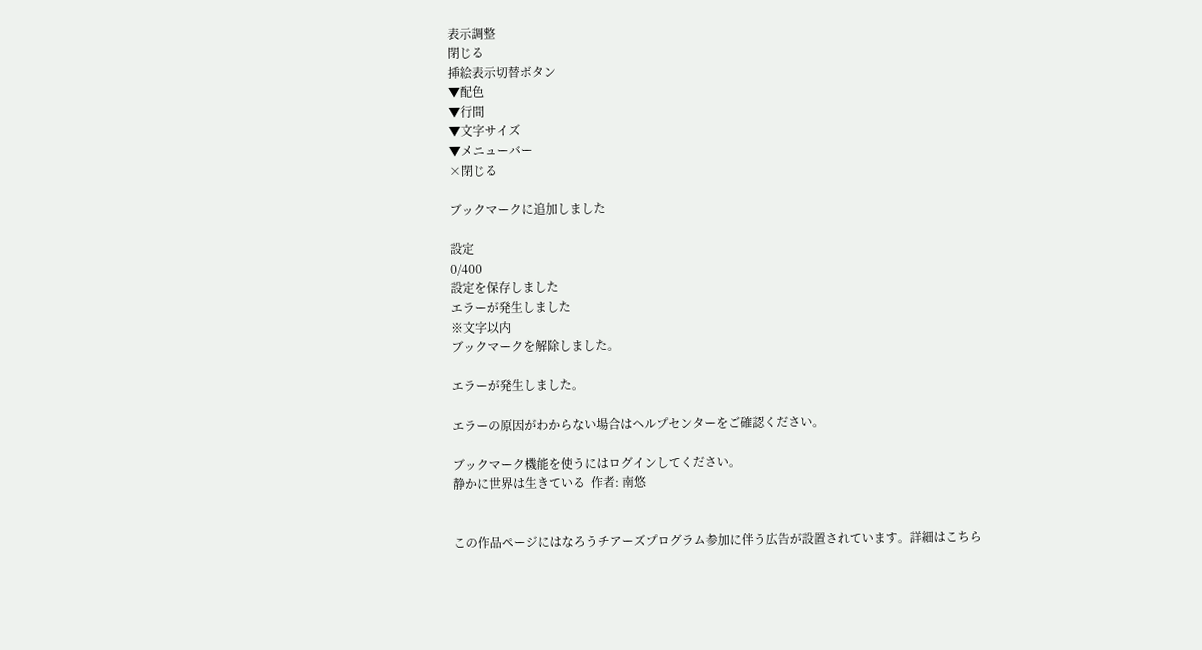表示調整
閉じる
挿絵表示切替ボタン
▼配色
▼行間
▼文字サイズ
▼メニューバー
×閉じる

ブックマークに追加しました

設定
0/400
設定を保存しました
エラーが発生しました
※文字以内
ブックマークを解除しました。

エラーが発生しました。

エラーの原因がわからない場合はヘルプセンターをご確認ください。

ブックマーク機能を使うにはログインしてください。
静かに世界は生きている  作者: 南悠


この作品ページにはなろうチアーズプログラム参加に伴う広告が設置されています。詳細はこちら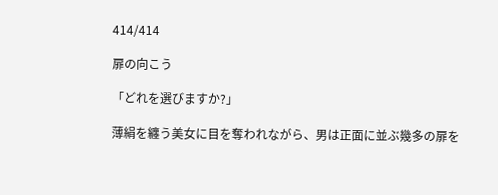414/414

扉の向こう

「どれを選びますか?」

薄絹を纏う美女に目を奪われながら、男は正面に並ぶ幾多の扉を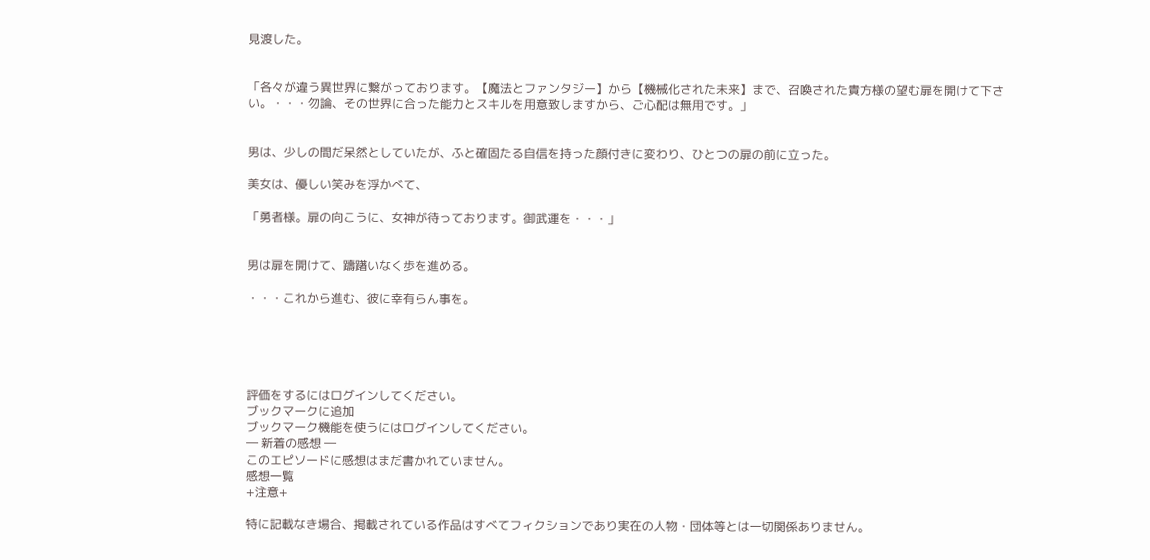見渡した。


「各々が違う異世界に繋がっております。【魔法とファンタジー】から【機械化された未来】まで、召喚された貴方様の望む扉を開けて下さい。・・・勿論、その世界に合った能力とスキルを用意致しますから、ご心配は無用です。」


男は、少しの間だ呆然としていたが、ふと確固たる自信を持った顔付きに変わり、ひとつの扉の前に立った。

美女は、優しい笑みを浮かべて、

「勇者様。扉の向こうに、女神が待っております。御武運を・・・」


男は扉を開けて、躊躇いなく歩を進める。

・・・これから進む、彼に幸有らん事を。





評価をするにはログインしてください。
ブックマークに追加
ブックマーク機能を使うにはログインしてください。
― 新着の感想 ―
このエピソードに感想はまだ書かれていません。
感想一覧
+注意+

特に記載なき場合、掲載されている作品はすべてフィクションであり実在の人物・団体等とは一切関係ありません。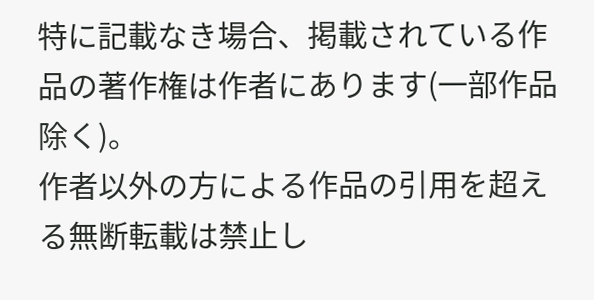特に記載なき場合、掲載されている作品の著作権は作者にあります(一部作品除く)。
作者以外の方による作品の引用を超える無断転載は禁止し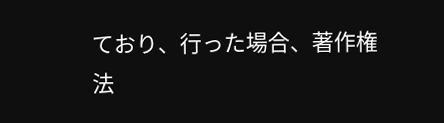ており、行った場合、著作権法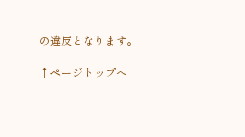の違反となります。

↑ページトップへ